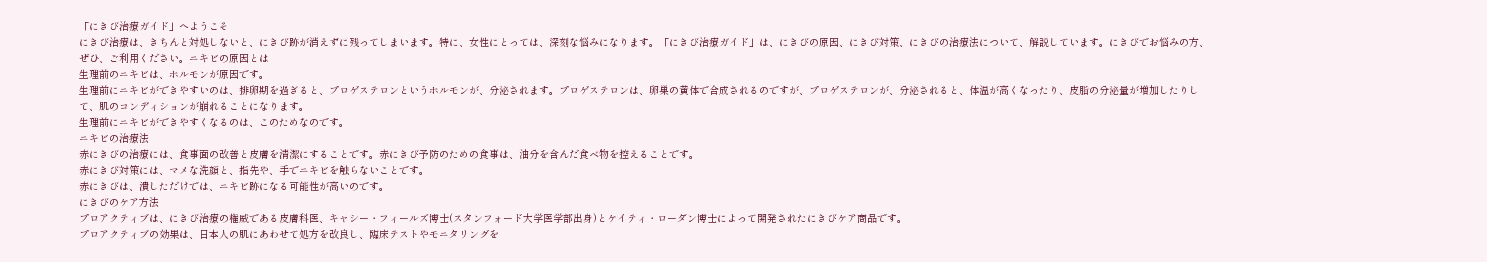「にきび治療ガイド」へようこそ
にきび治療は、きちんと対処しないと、にきび跡が消えずに残ってしまいます。特に、女性にとっては、深刻な悩みになります。「にきび治療ガイド」は、にきびの原因、にきび対策、にきびの治療法について、解説しています。にきびでお悩みの方、ぜひ、ご利用ください。ニキビの原因とは
生理前のニキビは、ホルモンが原因です。
生理前にニキビができやすいのは、排卵期を過ぎると、プロゲステロンというホルモンが、分泌されます。プロゲステロンは、卵巣の黄体で合成されるのですが、プロゲステロンが、分泌されると、体温が高くなったり、皮脂の分泌量が増加したりして、肌のコンディションが崩れることになります。
生理前にニキビができやすくなるのは、このためなのです。
ニキビの治療法
赤にきびの治療には、食事面の改善と皮膚を清潔にすることです。赤にきび予防のための食事は、油分を含んだ食べ物を控えることです。
赤にきび対策には、マメな洗顔と、指先や、手でニキビを触らないことです。
赤にきびは、潰しただけでは、ニキビ跡になる可能性が高いのです。
にきびのケア方法
プロアクティブは、にきび治療の権威である皮膚科医、キャシー・フィールズ博士(スタンフォード大学医学部出身)とケイティ・ローダン博士によって開発されたにきびケア商品です。
プロアクティブの効果は、日本人の肌にあわせて処方を改良し、臨床テストやモニタリングを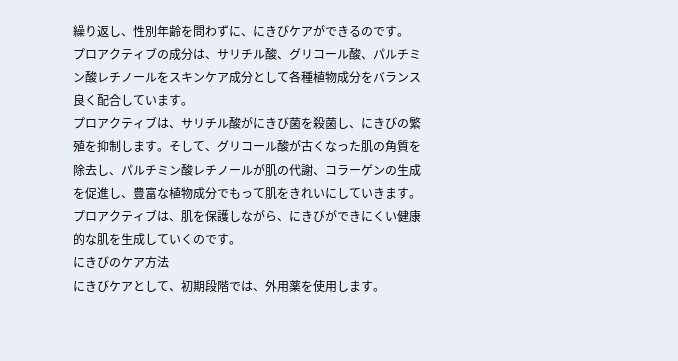繰り返し、性別年齢を問わずに、にきびケアができるのです。
プロアクティブの成分は、サリチル酸、グリコール酸、パルチミン酸レチノールをスキンケア成分として各種植物成分をバランス良く配合しています。
プロアクティブは、サリチル酸がにきび菌を殺菌し、にきびの繁殖を抑制します。そして、グリコール酸が古くなった肌の角質を除去し、パルチミン酸レチノールが肌の代謝、コラーゲンの生成を促進し、豊富な植物成分でもって肌をきれいにしていきます。
プロアクティブは、肌を保護しながら、にきびができにくい健康的な肌を生成していくのです。
にきびのケア方法
にきびケアとして、初期段階では、外用薬を使用します。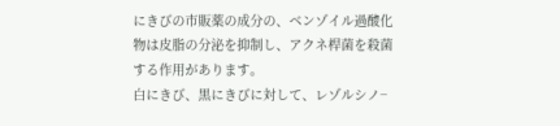にきびの市販薬の成分の、ベンゾイル過酸化物は皮脂の分泌を抑制し、アクネ桿菌を殺菌する作用があります。
白にきび、黒にきびに対して、レゾルシノ−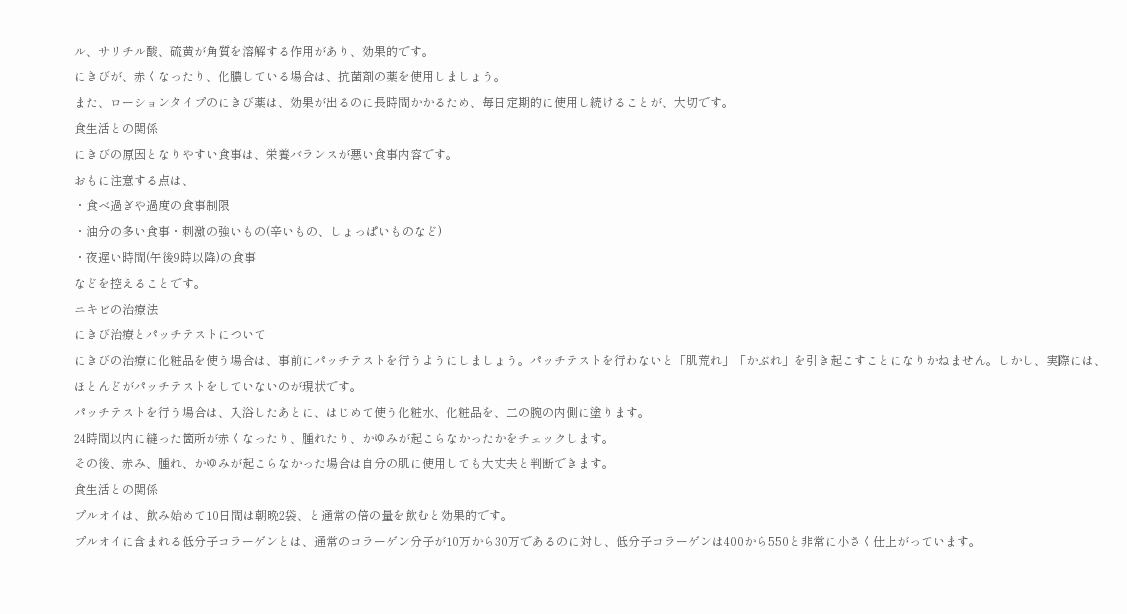ル、サリチル酸、硫黄が角質を溶解する作用があり、効果的です。
にきびが、赤くなったり、化膿している場合は、抗菌剤の薬を使用しましょう。
また、ローションタイプのにきび薬は、効果が出るのに長時間かかるため、毎日定期的に使用し続けることが、大切です。
食生活との関係
にきびの原因となりやすい食事は、栄養バランスが悪い食事内容です。
おもに注意する点は、
・食べ過ぎや過度の食事制限
・油分の多い食事・刺激の強いもの(辛いもの、しょっぱいものなど)
・夜遅い時間(午後9時以降)の食事
などを控えることです。
ニキビの治療法
にきび治療とパッチテストについて
にきびの治療に化粧品を使う場合は、事前にパッチテストを行うようにしましょう。パッチテストを行わないと「肌荒れ」「かぶれ」を引き起こすことになりかねません。しかし、実際には、ほとんどがパッチテストをしていないのが現状です。
パッチテストを行う場合は、入浴したあとに、はじめて使う化粧水、化粧品を、二の腕の内側に塗ります。
24時間以内に縫った箇所が赤くなったり、腫れたり、かゆみが起こらなかったかをチェックします。
その後、赤み、腫れ、かゆみが起こらなかった場合は自分の肌に使用しても大丈夫と判断できます。
食生活との関係
プルオイは、飲み始めて10日間は朝晩2袋、と通常の倍の量を飲むと効果的です。
プルオイに含まれる低分子コラーゲンとは、通常のコラーゲン分子が10万から30万であるのに対し、低分子コラーゲンは400から550と非常に小さく仕上がっています。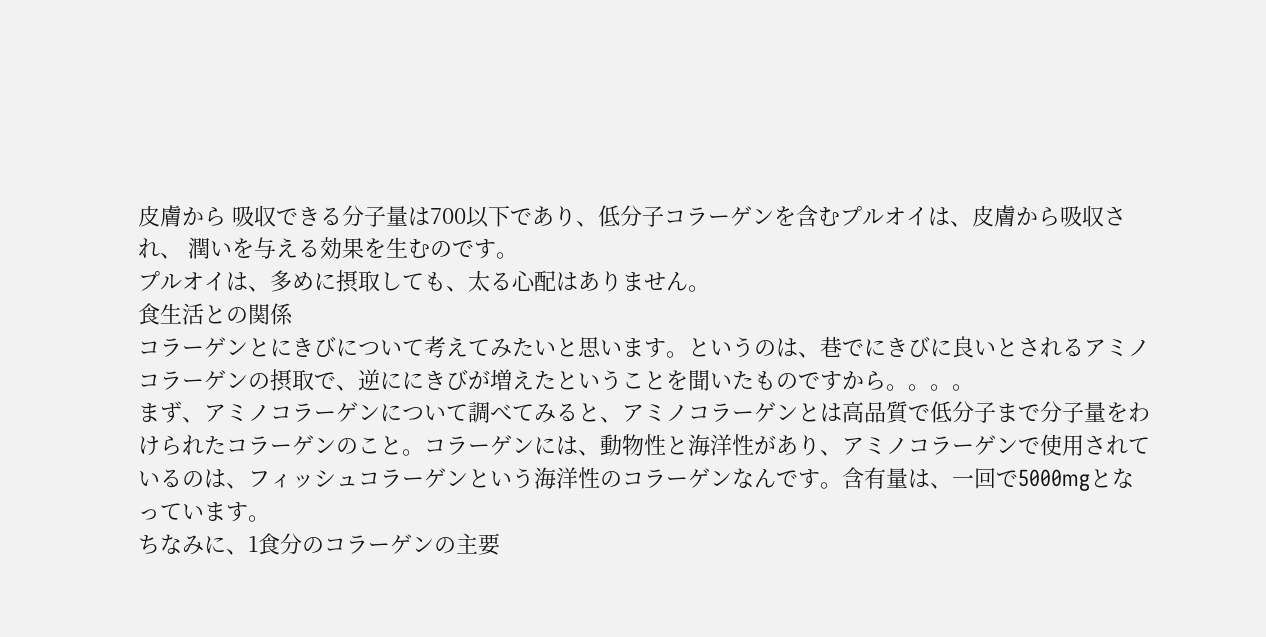皮膚から 吸収できる分子量は700以下であり、低分子コラーゲンを含むプルオイは、皮膚から吸収され、 潤いを与える効果を生むのです。
プルオイは、多めに摂取しても、太る心配はありません。
食生活との関係
コラーゲンとにきびについて考えてみたいと思います。というのは、巷でにきびに良いとされるアミノコラーゲンの摂取で、逆ににきびが増えたということを聞いたものですから。。。。
まず、アミノコラーゲンについて調べてみると、アミノコラーゲンとは高品質で低分子まで分子量をわけられたコラーゲンのこと。コラーゲンには、動物性と海洋性があり、アミノコラーゲンで使用されているのは、フィッシュコラーゲンという海洋性のコラーゲンなんです。含有量は、一回で5000mgとなっています。
ちなみに、1食分のコラーゲンの主要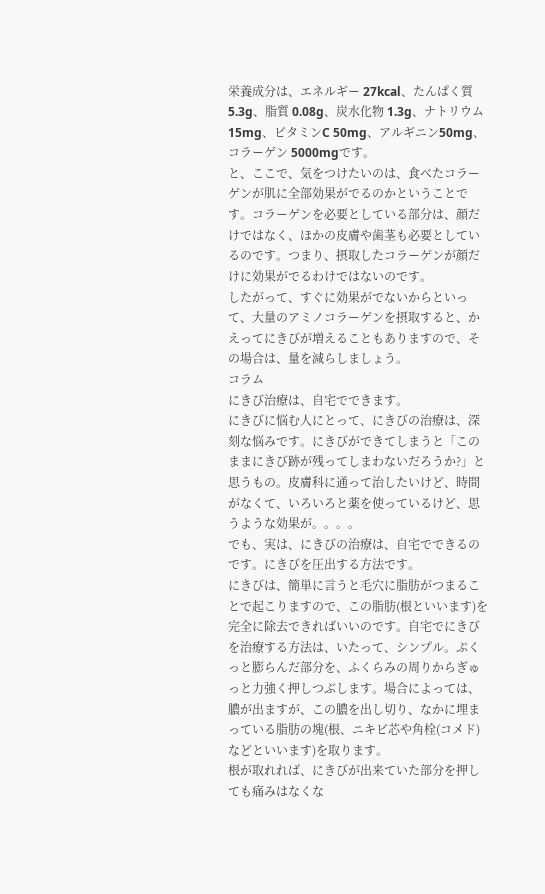栄養成分は、エネルギー 27kcal、たんぱく質 5.3g、脂質 0.08g、炭水化物 1.3g、ナトリウム 15mg、ビタミンC 50mg、アルギニン50mg、コラーゲン 5000mgです。
と、ここで、気をつけたいのは、食べたコラーゲンが肌に全部効果がでるのかということです。コラーゲンを必要としている部分は、顔だけではなく、ほかの皮膚や歯茎も必要としているのです。つまり、摂取したコラーゲンが顔だけに効果がでるわけではないのです。
したがって、すぐに効果がでないからといって、大量のアミノコラーゲンを摂取すると、かえってにきびが増えることもありますので、その場合は、量を減らしましょう。
コラム
にきび治療は、自宅でできます。
にきびに悩む人にとって、にきびの治療は、深刻な悩みです。にきびができてしまうと「このままにきび跡が残ってしまわないだろうか?」と思うもの。皮膚科に通って治したいけど、時間がなくて、いろいろと薬を使っているけど、思うような効果が。。。。
でも、実は、にきびの治療は、自宅でできるのです。にきびを圧出する方法です。
にきびは、簡単に言うと毛穴に脂肪がつまることで起こりますので、この脂肪(根といいます)を完全に除去できればいいのです。自宅でにきびを治療する方法は、いたって、シンプル。ぷくっと膨らんだ部分を、ふくらみの周りからぎゅっと力強く押しつぶします。場合によっては、膿が出ますが、この膿を出し切り、なかに埋まっている脂肪の塊(根、ニキビ芯や角栓(コメド)などといいます)を取ります。
根が取れれば、にきびが出来ていた部分を押しても痛みはなくな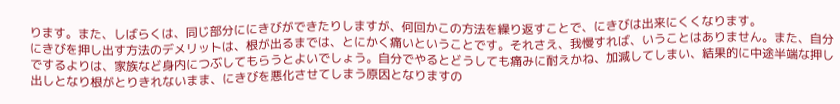ります。また、しばらくは、同じ部分ににきびができたりしますが、何回かこの方法を繰り返すことで、にきびは出来にくくなります。
にきびを押し出す方法のデメリットは、根が出るまでは、とにかく痛いということです。それさえ、我慢すれば、いうことはありません。また、自分でするよりは、家族など身内につぶしてもらうとよいでしょう。自分でやるとどうしても痛みに耐えかね、加減してしまい、結果的に中途半端な押し出しとなり根がとりきれないまま、にきびを悪化させてしまう原因となりますの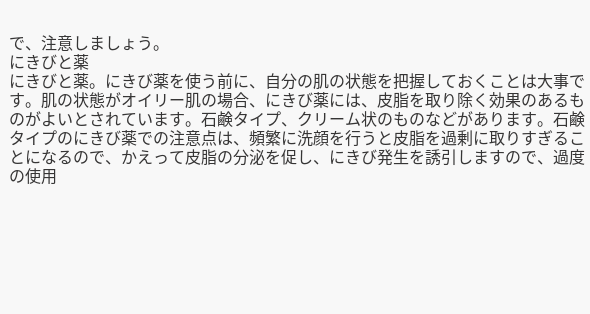で、注意しましょう。
にきびと薬
にきびと薬。にきび薬を使う前に、自分の肌の状態を把握しておくことは大事です。肌の状態がオイリー肌の場合、にきび薬には、皮脂を取り除く効果のあるものがよいとされています。石鹸タイプ、クリーム状のものなどがあります。石鹸タイプのにきび薬での注意点は、頻繁に洗顔を行うと皮脂を過剰に取りすぎることになるので、かえって皮脂の分泌を促し、にきび発生を誘引しますので、過度の使用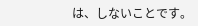は、しないことです。